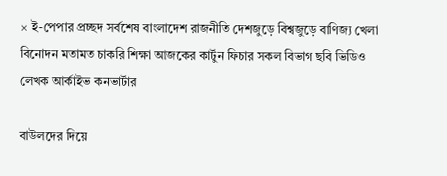× ই-পেপার প্রচ্ছদ সর্বশেষ বাংলাদেশ রাজনীতি দেশজুড়ে বিশ্বজুড়ে বাণিজ্য খেলা বিনোদন মতামত চাকরি শিক্ষা আজকের কার্টুন ফিচার সকল বিভাগ ছবি ভিডিও লেখক আর্কাইভ কনভার্টার

বাউলদের দিয়ে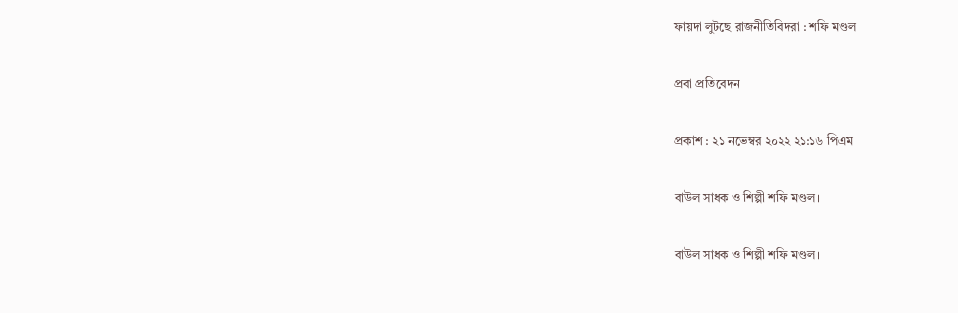ফায়দা লুটছে রাজনীতিবিদরা : শফি মণ্ডল

প্রবা প্রতিবেদন

প্রকাশ : ২১ নভেম্বর ২০২২ ২১:১৬ পিএম

বাউল সাধক ও শিল্পী শফি মণ্ডল।

বাউল সাধক ও শিল্পী শফি মণ্ডল।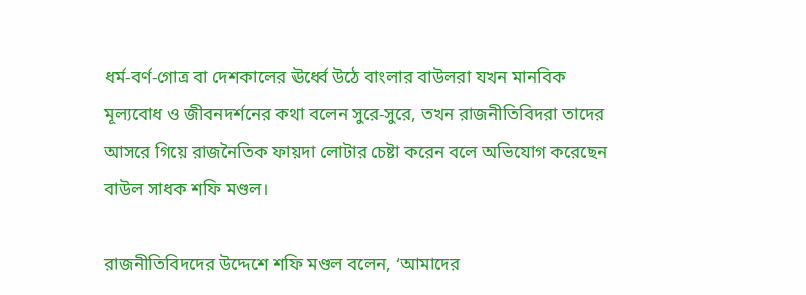ধর্ম-বর্ণ-গোত্র বা দেশকালের ঊর্ধ্বে উঠে বাংলার বাউলরা যখন মানবিক মূল্যবোধ ও জীবনদর্শনের কথা বলেন সুরে-সুরে, তখন রাজনীতিবিদরা তাদের আসরে গিয়ে রাজনৈতিক ফায়দা লোটার চেষ্টা করেন বলে অভিযোগ করেছেন বাউল সাধক শফি মণ্ডল।

রাজনীতিবিদদের উদ্দেশে শফি মণ্ডল বলেন, ‘আমাদের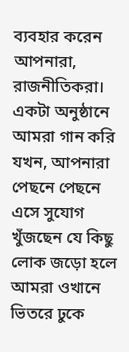ব্যবহার করেন আপনারা, রাজনীতিকরা। একটা অনুষ্ঠানে আমরা গান করি যখন, আপনারা পেছনে পেছনে এসে সুযোগ খুঁজছেন যে কিছু লোক জড়ো হলে আমরা ওখানে ভিতরে ঢুকে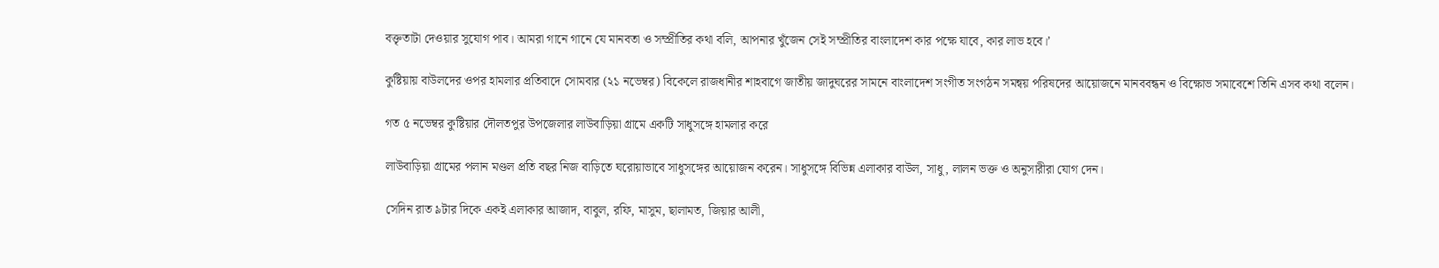বক্তৃতাটা দেওয়ার সুযোগ পাব। আমরা গানে গানে যে মানবতা ও সম্প্রীতির কথা বলি, আপনার খুঁজেন সেই সম্প্রীতির বাংলাদেশ কার পক্ষে যাবে, কার লাভ হবে।’

কুষ্টিয়ায় বাউলদের ওপর হামলার প্রতিবাদে সোমবার (২১ নভেম্বর) বিকেলে রাজধানীর শাহবাগে জাতীয় জাদুঘরের সামনে বাংলাদেশ সংগীত সংগঠন সমন্বয় পরিষদের আয়োজনে মানববন্ধন ও বিক্ষোভ সমাবেশে তিনি এসব কথা বলেন।

গত ৫ নভেম্বর কুষ্টিয়ার দৌলতপুর উপজেলার লাউবাড়িয়া গ্রামে একটি সাধুসঙ্গে হামলার করে

লাউবাড়িয়া গ্রামের পলান মণ্ডল প্রতি বছর নিজ বাড়িতে ঘরোয়াভাবে সাধুসঙ্গের আয়োজন করেন। সাধুসঙ্গে বিভিন্ন এলাকার বাউল, সাধু, লালন ভক্ত ও অনুসারীরা যোগ দেন।

সেদিন রাত ৯টার দিকে একই এলাকার আজাদ, বাবুল, রফি, মাসুম, ছালামত, জিয়ার আলী,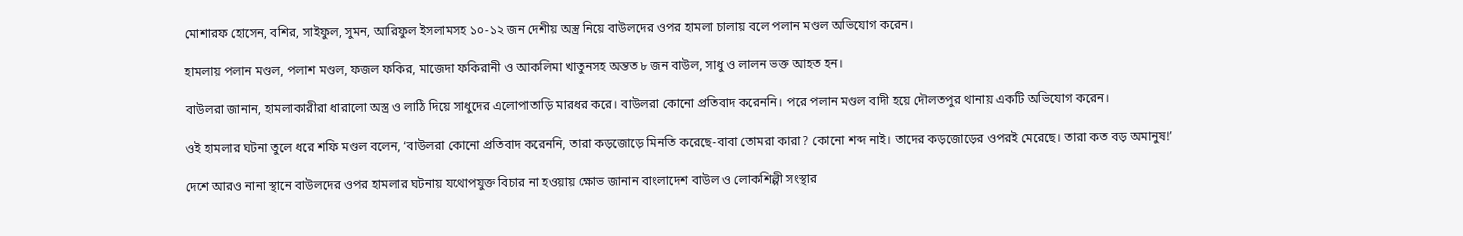মোশারফ হোসেন, বশির, সাইফুল, সুমন, আরিফুল ইসলামসহ ১০-১২ জন দেশীয় অস্ত্র নিয়ে বাউলদের ওপর হামলা চালায় বলে পলান মণ্ডল অভিযোগ করেন।

হামলায় পলান মণ্ডল, পলাশ মণ্ডল, ফজল ফকির, মাজেদা ফকিরানী ও আকলিমা খাতুনসহ অন্তত ৮ জন বাউল, সাধু ও লালন ভক্ত আহত হন।

বাউলরা জানান, হামলাকারীরা ধারালো অস্ত্র ও লাঠি দিয়ে সাধুদের এলোপাতাড়ি মারধর করে। বাউলরা কোনো প্রতিবাদ করেননি। পরে পলান মণ্ডল বাদী হয়ে দৌলতপুর থানায় একটি অভিযোগ করেন।

ওই হামলার ঘটনা তুলে ধরে শফি মণ্ডল বলেন, ‘বাউলরা কোনো প্রতিবাদ করেননি, তারা কড়জোড়ে মিনতি করেছে-বাবা তোমরা কারা? কোনো শব্দ নাই। তাদের কড়জোড়ের ওপরই মেরেছে। তারা কত বড় অমানুষ!’

দেশে আরও নানা স্থানে বাউলদের ওপর হামলার ঘটনায় যথোপযুক্ত বিচার না হওয়ায় ক্ষোভ জানান বাংলাদেশ বাউল ও লোকশিল্পী সংস্থার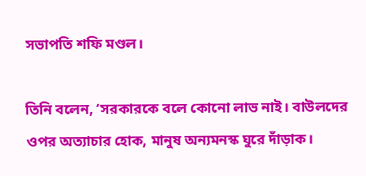সভাপতি শফি মণ্ডল।

তিনি বলেন, ‘সরকারকে বলে কোনো লাভ নাই। বাউলদের ওপর অত্যাচার হোক, মানুষ অন্যমনস্ক ঘুরে দাঁড়াক।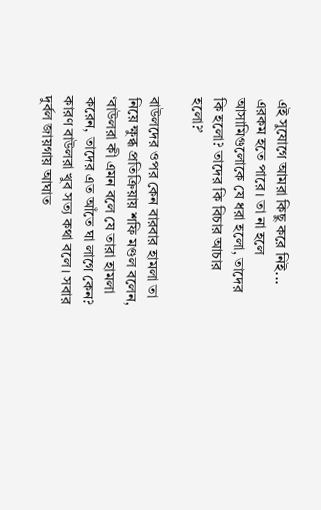এই সুযোগে আমরা কিছু করে নিই... এরকম হতে পারে। তা না হলে আসামিগুলোকে যে ধরা হলো, তাদের কি হলো? তাদের কি বিচার আচার হলো?’

বাউলদের ওপর কেন বারবার হামলা তা নিয়ে ক্ষুব্ধ প্রতিক্রিয়ায় শফি মণ্ডল বলেন, ‘বাউলরা কী এমন বলে যে তারা হামলা করেন, তাদের এত আঁতে ঘা লাগে কেন? কারণ বাউলরা খুব সত্য কথা বলে। সবার দুর্বল জায়গায় আঘাত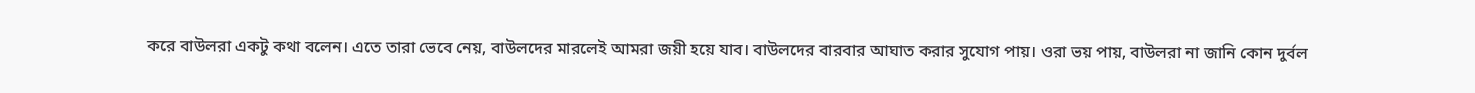করে বাউলরা একটু কথা বলেন। এতে তারা ভেবে নেয়, বাউলদের মারলেই আমরা জয়ী হয়ে যাব। বাউলদের বারবার আঘাত করার সুযোগ পায়। ওরা ভয় পায়, বাউলরা না জানি কোন দুর্বল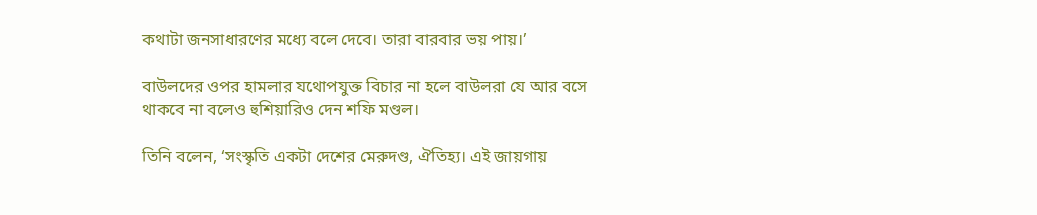কথাটা জনসাধারণের মধ্যে বলে দেবে। তারা বারবার ভয় পায়।’

বাউলদের ওপর হামলার যথোপযুক্ত বিচার না হলে বাউলরা যে আর বসে থাকবে না বলেও হুশিয়ারিও দেন শফি মণ্ডল।

তিনি বলেন, ‘সংস্কৃতি একটা দেশের মেরুদণ্ড, ঐতিহ্য। এই জায়গায়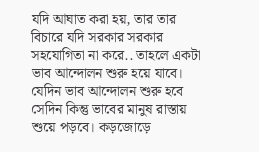যদি আঘাত করা হয়, তার তার বিচারে যদি সরকার সরকার সহযোগিতা না করে.. তাহলে একটা ভাব আন্দোলন শুরু হয়ে যাবে। যেদিন ভাব আন্দোলন শুরু হবে সেদিন কিন্তু ভাবের মানুষ রাস্তায় শুয়ে পড়বে। কড়জোড়ে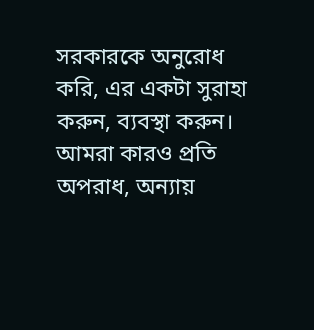সরকারকে অনুরোধ করি, এর একটা সুরাহা করুন, ব্যবস্থা করুন। আমরা কারও প্রতি অপরাধ, অন্যায়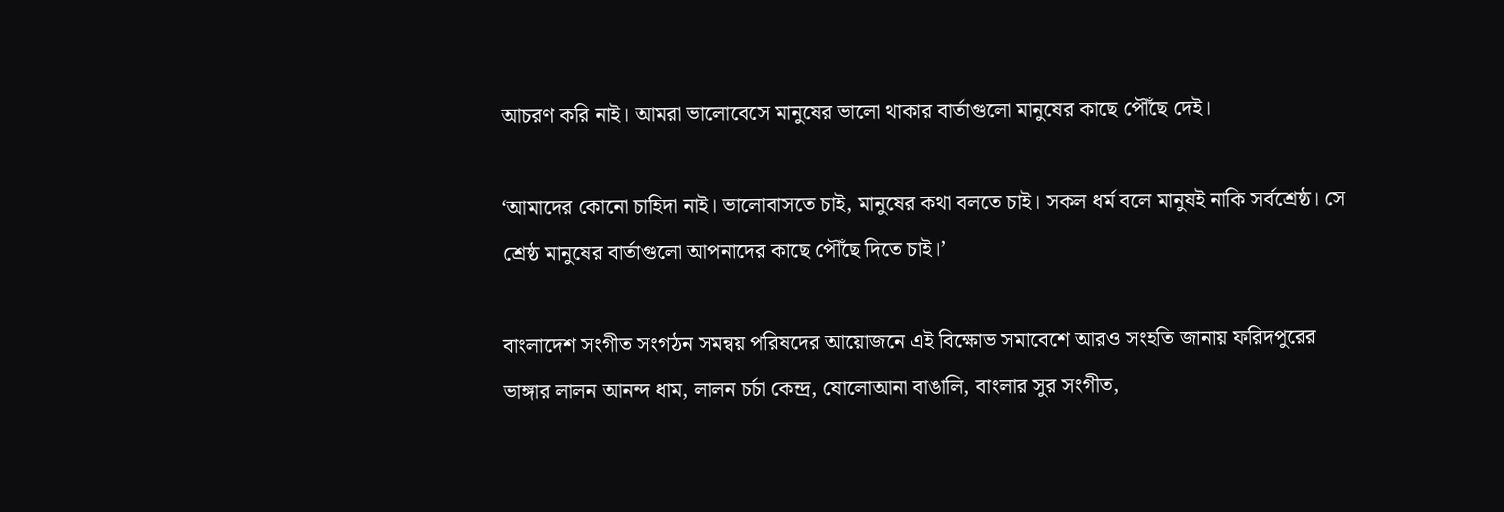আচরণ করি নাই। আমরা ভালোবেসে মানুষের ভালো থাকার বার্তাগুলো মানুষের কাছে পৌঁছে দেই।

‘আমাদের কোনো চাহিদা নাই। ভালোবাসতে চাই, মানুষের কথা বলতে চাই। সকল ধর্ম বলে মানুষই নাকি সর্বশ্রেষ্ঠ। সে শ্রেষ্ঠ মানুষের বার্তাগুলো আপনাদের কাছে পৌঁছে দিতে চাই।’

বাংলাদেশ সংগীত সংগঠন সমন্বয় পরিষদের আয়োজনে এই বিক্ষোভ সমাবেশে আরও সংহতি জানায় ফরিদপুরের ভাঙ্গার লালন আনন্দ ধাম, লালন চর্চা কেন্দ্র, ষোলোআনা বাঙালি, বাংলার সুর সংগীত,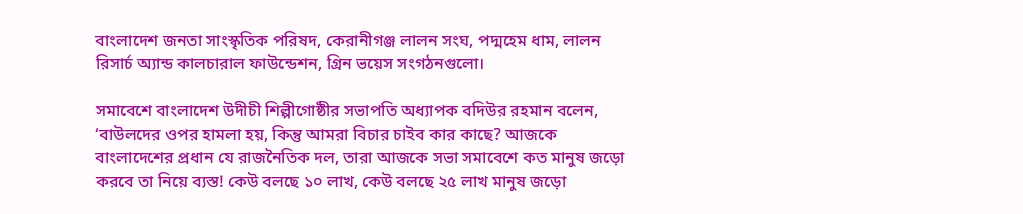বাংলাদেশ জনতা সাংস্কৃতিক পরিষদ, কেরানীগঞ্জ লালন সংঘ, পদ্মহেম ধাম, লালন রিসার্চ অ্যান্ড কালচারাল ফাউন্ডেশন, গ্রিন ভয়েস সংগঠনগুলো।

সমাবেশে বাংলাদেশ উদীচী শিল্পীগোষ্ঠীর সভাপতি অধ্যাপক বদিউর রহমান বলেন, ‘বাউলদের ওপর হামলা হয়, কিন্তু আমরা বিচার চাইব কার কাছে? আজকে বাংলাদেশের প্রধান যে রাজনৈতিক দল, তারা আজকে সভা সমাবেশে কত মানুষ জড়ো করবে তা নিয়ে ব্যস্ত! কেউ বলছে ১০ লাখ, কেউ বলছে ২৫ লাখ মানুষ জড়ো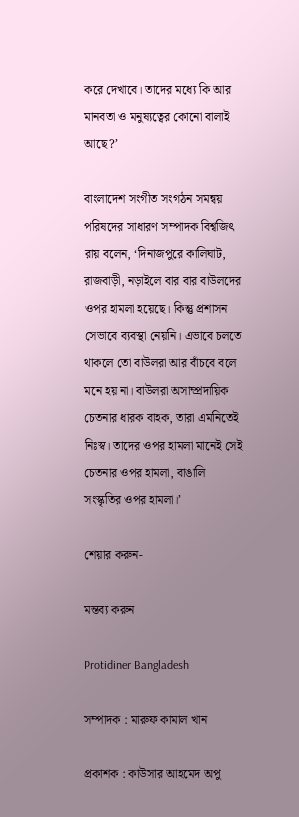করে দেখাবে। তাদের মধ্যে কি আর মানবতা ও মনুষ্যত্বের কোনো বালাই আছে?’

বাংলাদেশ সংগীত সংগঠন সমন্বয় পরিষদের সাধারণ সম্পাদক বিশ্বজিৎ রায় বলেন, ‘দিনাজপুরে কালিঘাট, রাজবাড়ী, নড়াইলে বার বার বাউলদের ওপর হামলা হয়েছে। কিন্তু প্রশাসন সেভাবে ব্যবস্থা নেয়নি। এভাবে চলতে থাকলে তো বাউলরা আর বাঁচবে বলে মনে হয় না। বাউলরা অসাম্প্রদায়িক চেতনার ধারক বাহক, তারা এমনিতেই নিঃস্ব। তাদের ওপর হামলা মানেই সেই চেতনার ওপর হামলা, বাঙালি সংস্কৃতির ওপর হামলা।’

শেয়ার করুন-

মন্তব্য করুন

Protidiner Bangladesh

সম্পাদক : মারুফ কামাল খান

প্রকাশক : কাউসার আহমেদ অপু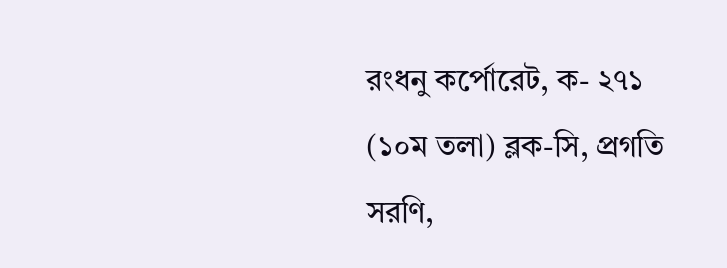রংধনু কর্পোরেট, ক- ২৭১ (১০ম তলা) ব্লক-সি, প্রগতি সরণি,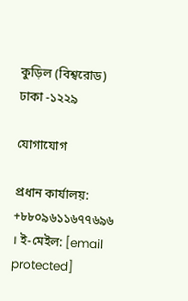কুড়িল (বিশ্বরোড) ঢাকা -১২২৯

যোগাযোগ

প্রধান কার্যালয়: +৮৮০৯৬১১৬৭৭৬৯৬ । ই-মেইল: [email protected]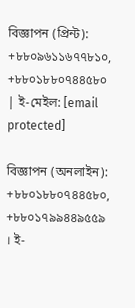বিজ্ঞাপন (প্রিন্ট): +৮৮০৯৬১১৬৭৭৮১০, +৮৮০১৮৮০৭৪৪৫৮০ | ই-মেইল: [email protected]

বিজ্ঞাপন (অনলাইন): +৮৮০১৮৮০৭৪৪৫৮০, +৮৮০১৭৯৯৪৪৯৫৫৯ । ই-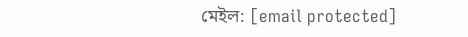মেইল: [email protected]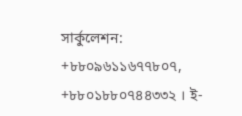সার্কুলেশন: +৮৮০৯৬১১৬৭৭৮০৭, +৮৮০১৮৮০৭৪৪৩৩২ । ই-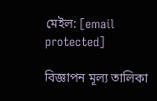মেইল: [email protected]

বিজ্ঞাপন মূল্য তালিকা